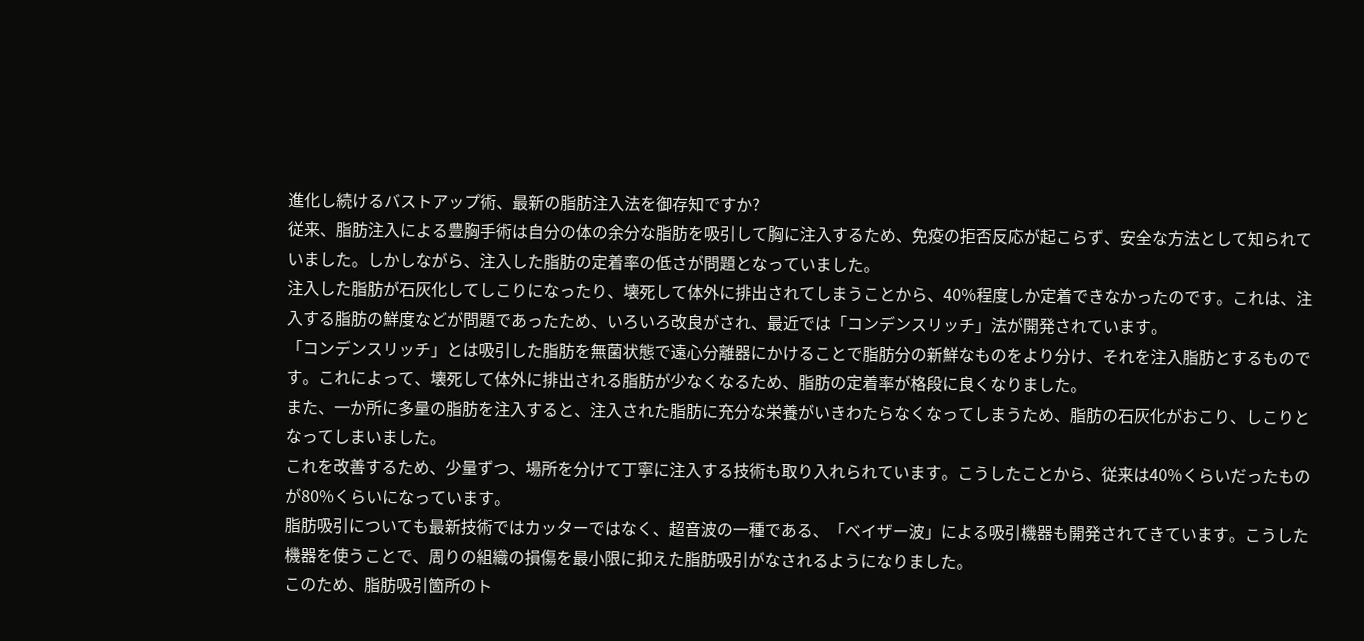進化し続けるバストアップ術、最新の脂肪注入法を御存知ですか?
従来、脂肪注入による豊胸手術は自分の体の余分な脂肪を吸引して胸に注入するため、免疫の拒否反応が起こらず、安全な方法として知られていました。しかしながら、注入した脂肪の定着率の低さが問題となっていました。
注入した脂肪が石灰化してしこりになったり、壊死して体外に排出されてしまうことから、40%程度しか定着できなかったのです。これは、注入する脂肪の鮮度などが問題であったため、いろいろ改良がされ、最近では「コンデンスリッチ」法が開発されています。
「コンデンスリッチ」とは吸引した脂肪を無菌状態で遠心分離器にかけることで脂肪分の新鮮なものをより分け、それを注入脂肪とするものです。これによって、壊死して体外に排出される脂肪が少なくなるため、脂肪の定着率が格段に良くなりました。
また、一か所に多量の脂肪を注入すると、注入された脂肪に充分な栄養がいきわたらなくなってしまうため、脂肪の石灰化がおこり、しこりとなってしまいました。
これを改善するため、少量ずつ、場所を分けて丁寧に注入する技術も取り入れられています。こうしたことから、従来は40%くらいだったものが80%くらいになっています。
脂肪吸引についても最新技術ではカッターではなく、超音波の一種である、「ベイザー波」による吸引機器も開発されてきています。こうした機器を使うことで、周りの組織の損傷を最小限に抑えた脂肪吸引がなされるようになりました。
このため、脂肪吸引箇所のト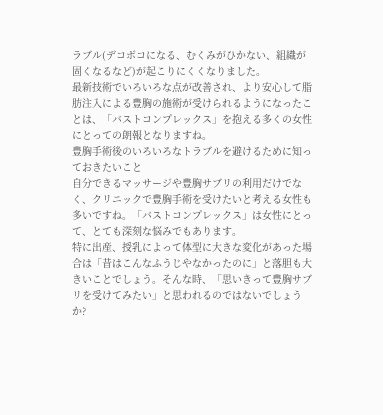ラブル(デコボコになる、むくみがひかない、組織が固くなるなど)が起こりにくくなりました。
最新技術でいろいろな点が改善され、より安心して脂肪注入による豊胸の施術が受けられるようになったことは、「バストコンプレックス」を抱える多くの女性にとっての朗報となりますね。
豊胸手術後のいろいろなトラブルを避けるために知っておきたいこと
自分できるマッサージや豊胸サブリの利用だけでなく、クリニックで豊胸手術を受けたいと考える女性も多いですね。「バストコンプレックス」は女性にとって、とても深刻な悩みでもあります。
特に出産、授乳によって体型に大きな変化があった場合は「昔はこんなふうじやなかったのに」と落胆も大きいことでしょう。そんな時、「思いきって豊胸サブリを受けてみたい」と思われるのではないでしょうか?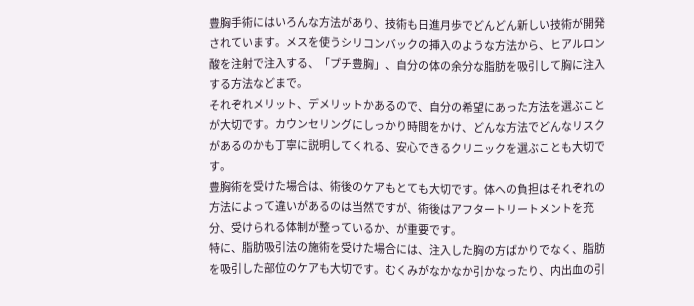豊胸手術にはいろんな方法があり、技術も日進月歩でどんどん新しい技術が開発されています。メスを使うシリコンバックの挿入のような方法から、ヒアルロン酸を注射で注入する、「プチ豊胸」、自分の体の余分な脂肪を吸引して胸に注入する方法などまで。
それぞれメリット、デメリットかあるので、自分の希望にあった方法を選ぶことが大切です。カウンセリングにしっかり時間をかけ、どんな方法でどんなリスクがあるのかも丁寧に説明してくれる、安心できるクリニックを選ぶことも大切です。
豊胸術を受けた場合は、術後のケアもとても大切です。体への負担はそれぞれの方法によって違いがあるのは当然ですが、術後はアフタートリートメントを充分、受けられる体制が整っているか、が重要です。
特に、脂肪吸引法の施術を受けた場合には、注入した胸の方ばかりでなく、脂肪を吸引した部位のケアも大切です。むくみがなかなか引かなったり、内出血の引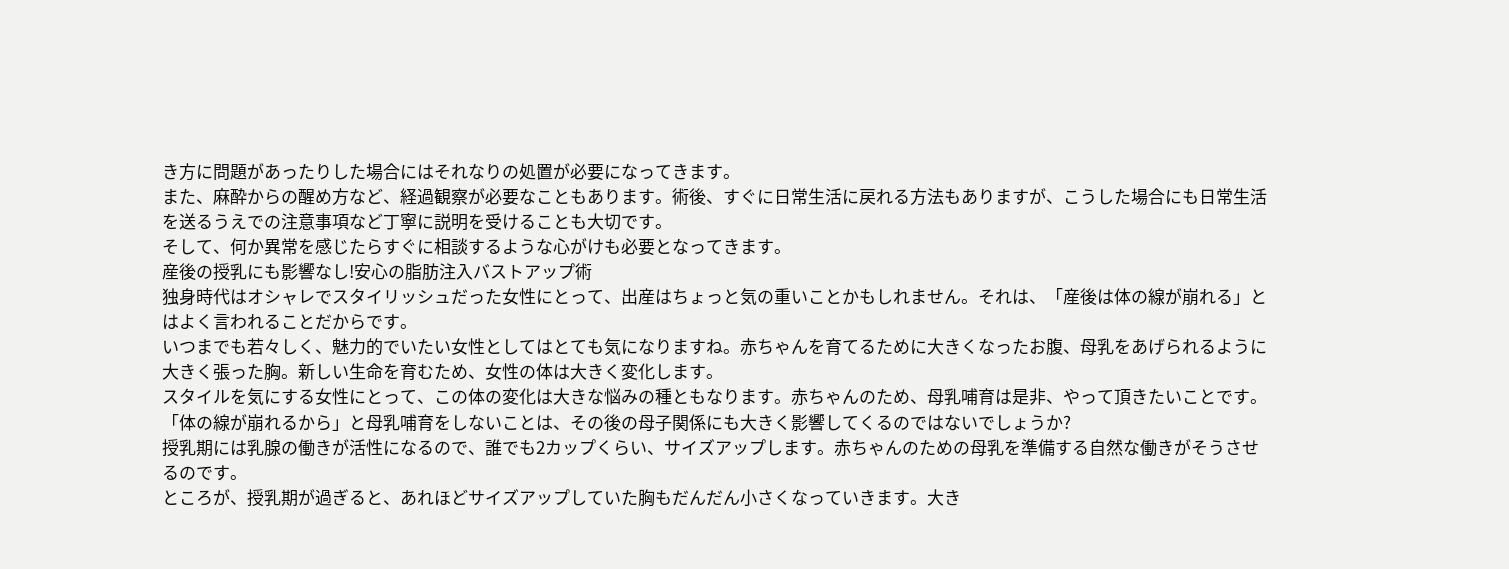き方に問題があったりした場合にはそれなりの処置が必要になってきます。
また、麻酔からの醒め方など、経過観察が必要なこともあります。術後、すぐに日常生活に戻れる方法もありますが、こうした場合にも日常生活を送るうえでの注意事項など丁寧に説明を受けることも大切です。
そして、何か異常を感じたらすぐに相談するような心がけも必要となってきます。
産後の授乳にも影響なし!安心の脂肪注入バストアップ術
独身時代はオシャレでスタイリッシュだった女性にとって、出産はちょっと気の重いことかもしれません。それは、「産後は体の線が崩れる」とはよく言われることだからです。
いつまでも若々しく、魅力的でいたい女性としてはとても気になりますね。赤ちゃんを育てるために大きくなったお腹、母乳をあげられるように大きく張った胸。新しい生命を育むため、女性の体は大きく変化します。
スタイルを気にする女性にとって、この体の変化は大きな悩みの種ともなります。赤ちゃんのため、母乳哺育は是非、やって頂きたいことです。「体の線が崩れるから」と母乳哺育をしないことは、その後の母子関係にも大きく影響してくるのではないでしょうか?
授乳期には乳腺の働きが活性になるので、誰でも2カップくらい、サイズアップします。赤ちゃんのための母乳を準備する自然な働きがそうさせるのです。
ところが、授乳期が過ぎると、あれほどサイズアップしていた胸もだんだん小さくなっていきます。大き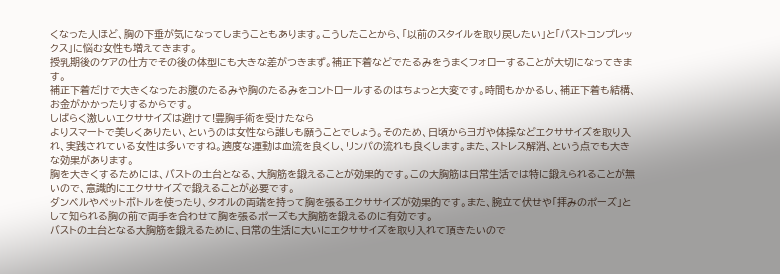くなった人ほど、胸の下垂が気になってしまうこともあります。こうしたことから、「以前のスタイルを取り戻したい」と「バストコンプレックス」に悩む女性も増えてきます。
授乳期後のケアの仕方でその後の体型にも大きな差がつきまず。補正下着などでたるみをうまくフォローすることが大切になってきます。
補正下着だけで大きくなったお腹のたるみや胸のたるみをコントロールするのはちょっと大変です。時間もかかるし、補正下着も結構、お金がかかったりするからです。
しばらく激しいエクササイズは避けて!豊胸手術を受けたなら
よりスマートで美しくありたい、というのは女性なら誰しも願うことでしょう。そのため、日頃からヨガや体操などエクササイズを取り入れ、実践されている女性は多いですね。適度な運動は血流を良くし、リンパの流れも良くします。また、ストレス解消、という点でも大きな効果があります。
胸を大きくするためには、バストの土台となる、大胸筋を鍛えることが効果的です。この大胸筋は日常生活では特に鍛えられることが無いので、意識的にエクササイズで鍛えることが必要です。
ダンベルやペットボトルを使ったり、タオルの両端を持って胸を張るエクササイズが効果的です。また、腕立て伏せや「拝みのポーズ」として知られる胸の前で両手を合わせて胸を張るポーズも大胸筋を鍛えるのに有効です。
バストの土台となる大胸筋を鍛えるために、日常の生活に大いにエクササイズを取り入れて頂きたいので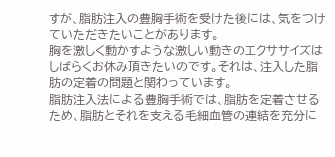すが、脂肪注入の豊胸手術を受けた後には、気をつけていただきたいことがあります。
胸を激しく動かすような激しい動きのエクササイズはしばらくお休み頂きたいのです。それは、注入した脂肪の定着の問題と関わっています。
脂肪注入法による豊胸手術では、脂肪を定着させるため、脂肪とそれを支える毛細血管の連結を充分に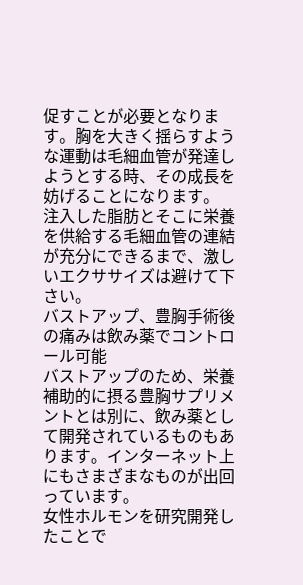促すことが必要となります。胸を大きく揺らすような運動は毛細血管が発達しようとする時、その成長を妨げることになります。
注入した脂肪とそこに栄養を供給する毛細血管の連結が充分にできるまで、激しいエクササイズは避けて下さい。
バストアップ、豊胸手術後の痛みは飲み薬でコントロール可能
バストアップのため、栄養補助的に摂る豊胸サプリメントとは別に、飲み薬として開発されているものもあります。インターネット上にもさまざまなものが出回っています。
女性ホルモンを研究開発したことで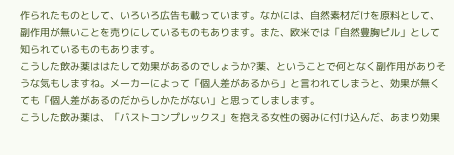作られたものとして、いろいろ広告も載っています。なかには、自然素材だけを原料として、副作用が無いことを売りにしているものもあります。また、欧米では「自然豊胸ピル」として知られているものもあります。
こうした飲み薬ははたして効果があるのでしょうか?薬、ということで何となく副作用がありそうな気もしますね。メーカーによって「個人差があるから」と言われてしまうと、効果が無くても「個人差があるのだからしかたがない」と思ってしまします。
こうした飲み薬は、「バストコンプレックス」を抱える女性の弱みに付け込んだ、あまり効果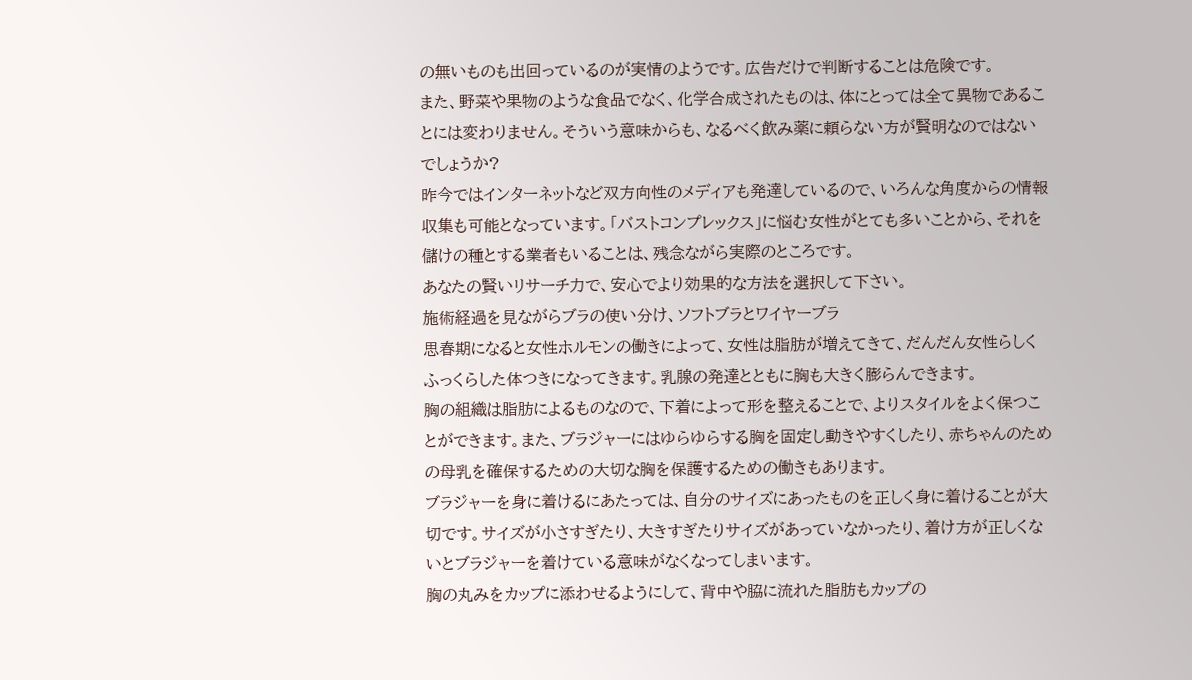の無いものも出回っているのが実情のようです。広告だけで判断することは危険です。
また、野菜や果物のような食品でなく、化学合成されたものは、体にとっては全て異物であることには変わりません。そういう意味からも、なるべく飲み薬に頼らない方が賢明なのではないでしょうか?
昨今ではインターネットなど双方向性のメディアも発達しているので、いろんな角度からの情報収集も可能となっています。「バストコンプレックス」に悩む女性がとても多いことから、それを儲けの種とする業者もいることは、残念ながら実際のところです。
あなたの賢いリサーチ力で、安心でより効果的な方法を選択して下さい。
施術経過を見ながらブラの使い分け、ソフトブラとワイヤーブラ
思春期になると女性ホルモンの働きによって、女性は脂肪が増えてきて、だんだん女性らしくふっくらした体つきになってきます。乳腺の発達とともに胸も大きく膨らんできます。
胸の組織は脂肪によるものなので、下着によって形を整えることで、よりスタイルをよく保つことができます。また、ブラジャーにはゆらゆらする胸を固定し動きやすくしたり、赤ちゃんのための母乳を確保するための大切な胸を保護するための働きもあります。
ブラジャーを身に着けるにあたっては、自分のサイズにあったものを正しく身に着けることが大切です。サイズが小さすぎたり、大きすぎたりサイズがあっていなかったり、着け方が正しくないとブラジャーを着けている意味がなくなってしまいます。
胸の丸みをカップに添わせるようにして、背中や脇に流れた脂肪もカップの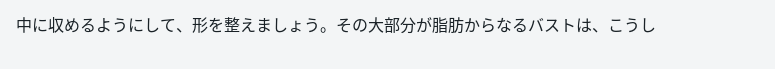中に収めるようにして、形を整えましょう。その大部分が脂肪からなるバストは、こうし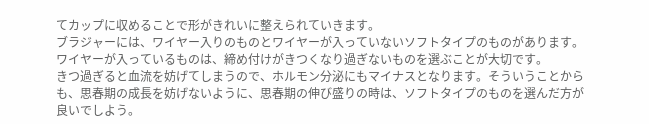てカップに収めることで形がきれいに整えられていきます。
ブラジャーには、ワイヤー入りのものとワイヤーが入っていないソフトタイプのものがあります。ワイヤーが入っているものは、締め付けがきつくなり過ぎないものを選ぶことが大切です。
きつ過ぎると血流を妨げてしまうので、ホルモン分泌にもマイナスとなります。そういうことからも、思春期の成長を妨げないように、思春期の伸び盛りの時は、ソフトタイプのものを選んだ方が良いでしよう。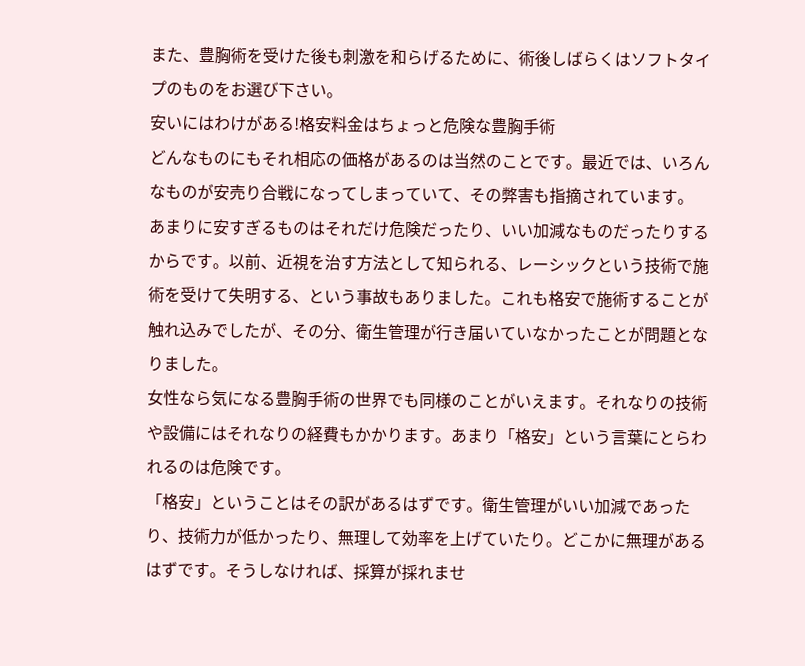また、豊胸術を受けた後も刺激を和らげるために、術後しばらくはソフトタイプのものをお選び下さい。
安いにはわけがある!格安料金はちょっと危険な豊胸手術
どんなものにもそれ相応の価格があるのは当然のことです。最近では、いろんなものが安売り合戦になってしまっていて、その弊害も指摘されています。
あまりに安すぎるものはそれだけ危険だったり、いい加減なものだったりするからです。以前、近視を治す方法として知られる、レーシックという技術で施術を受けて失明する、という事故もありました。これも格安で施術することが触れ込みでしたが、その分、衛生管理が行き届いていなかったことが問題となりました。
女性なら気になる豊胸手術の世界でも同様のことがいえます。それなりの技術や設備にはそれなりの経費もかかります。あまり「格安」という言葉にとらわれるのは危険です。
「格安」ということはその訳があるはずです。衛生管理がいい加減であったり、技術力が低かったり、無理して効率を上げていたり。どこかに無理があるはずです。そうしなければ、採算が採れませ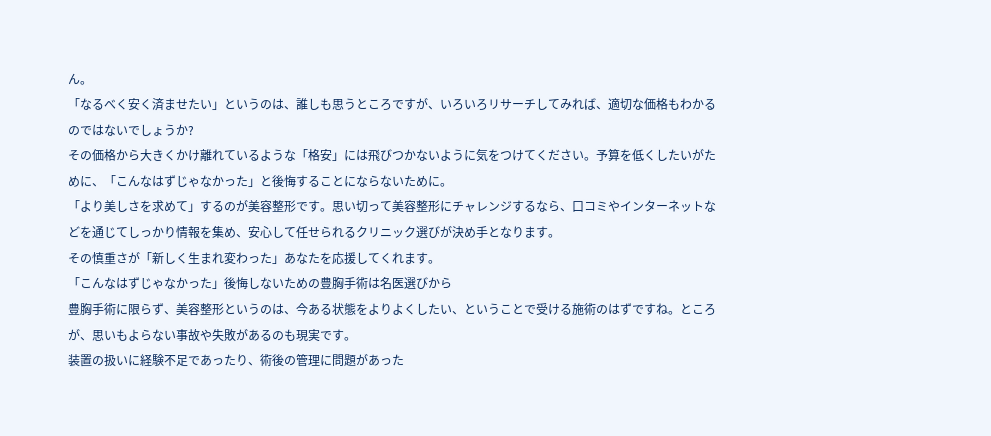ん。
「なるべく安く済ませたい」というのは、誰しも思うところですが、いろいろリサーチしてみれば、適切な価格もわかるのではないでしょうか?
その価格から大きくかけ離れているような「格安」には飛びつかないように気をつけてください。予算を低くしたいがために、「こんなはずじゃなかった」と後悔することにならないために。
「より美しさを求めて」するのが美容整形です。思い切って美容整形にチャレンジするなら、口コミやインターネットなどを通じてしっかり情報を集め、安心して任せられるクリニック選びが決め手となります。
その慎重さが「新しく生まれ変わった」あなたを応援してくれます。
「こんなはずじゃなかった」後悔しないための豊胸手術は名医選びから
豊胸手術に限らず、美容整形というのは、今ある状態をよりよくしたい、ということで受ける施術のはずですね。ところが、思いもよらない事故や失敗があるのも現実です。
装置の扱いに経験不足であったり、術後の管理に問題があった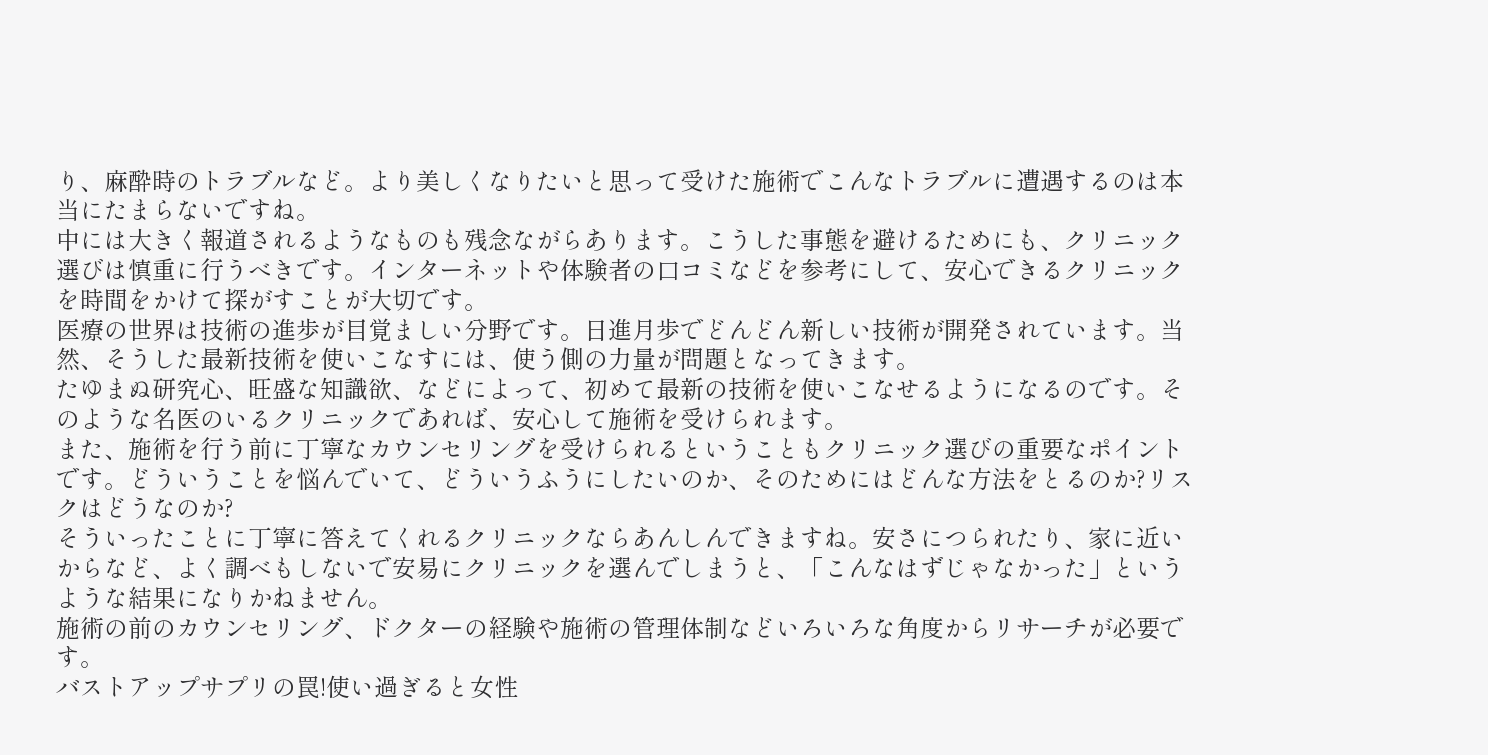り、麻酔時のトラブルなど。より美しくなりたいと思って受けた施術でこんなトラブルに遭遇するのは本当にたまらないですね。
中には大きく報道されるようなものも残念ながらあります。こうした事態を避けるためにも、クリニック選びは慎重に行うべきです。インターネットや体験者の口コミなどを参考にして、安心できるクリニックを時間をかけて探がすことが大切です。
医療の世界は技術の進歩が目覚ましい分野です。日進月歩でどんどん新しい技術が開発されています。当然、そうした最新技術を使いこなすには、使う側の力量が問題となってきます。
たゆまぬ研究心、旺盛な知識欲、などによって、初めて最新の技術を使いこなせるようになるのです。そのような名医のいるクリニックであれば、安心して施術を受けられます。
また、施術を行う前に丁寧なカウンセリングを受けられるということもクリニック選びの重要なポイントです。どういうことを悩んでいて、どういうふうにしたいのか、そのためにはどんな方法をとるのか?リスクはどうなのか?
そういったことに丁寧に答えてくれるクリニックならあんしんできますね。安さにつられたり、家に近いからなど、よく調べもしないで安易にクリニックを選んでしまうと、「こんなはずじゃなかった」というような結果になりかねません。
施術の前のカウンセリング、ドクターの経験や施術の管理体制などいろいろな角度からリサーチが必要です。
バストアップサプリの罠!使い過ぎると女性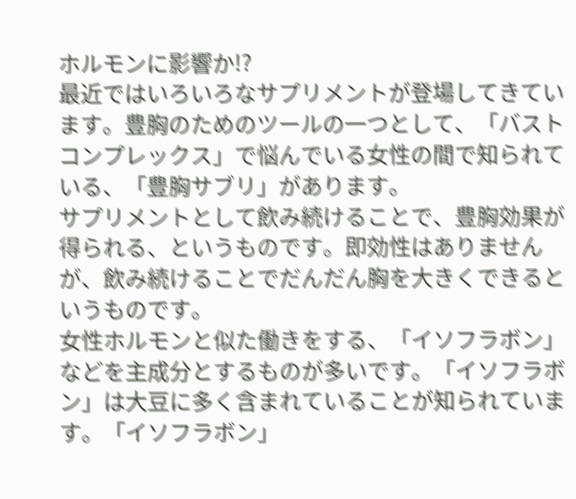ホルモンに影響か!?
最近ではいろいろなサプリメントが登場してきています。豊胸のためのツールの一つとして、「バストコンプレックス」で悩んでいる女性の間で知られている、「豊胸サブリ」があります。
サプリメントとして飲み続けることで、豊胸効果が得られる、というものです。即効性はありませんが、飲み続けることでだんだん胸を大きくできるというものです。
女性ホルモンと似た働きをする、「イソフラボン」などを主成分とするものが多いです。「イソフラボン」は大豆に多く含まれていることが知られています。「イソフラボン」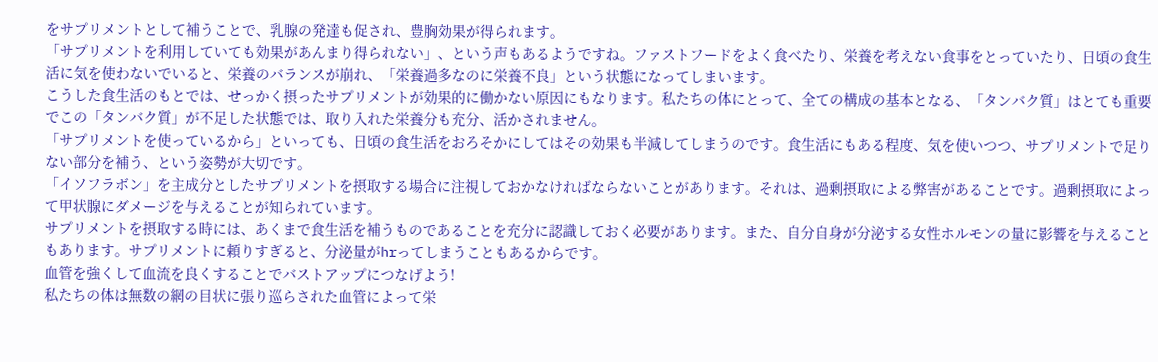をサプリメントとして補うことで、乳腺の発達も促され、豊胸効果が得られます。
「サプリメントを利用していても効果があんまり得られない」、という声もあるようですね。ファストフードをよく食べたり、栄養を考えない食事をとっていたり、日頃の食生活に気を使わないでいると、栄養のバランスが崩れ、「栄養過多なのに栄養不良」という状態になってしまいます。
こうした食生活のもとでは、せっかく摂ったサプリメントが効果的に働かない原因にもなります。私たちの体にとって、全ての構成の基本となる、「タンバク質」はとても重要でこの「タンバク質」が不足した状態では、取り入れた栄養分も充分、活かされません。
「サプリメントを使っているから」といっても、日頃の食生活をおろそかにしてはその効果も半減してしまうのです。食生活にもある程度、気を使いつつ、サプリメントで足りない部分を補う、という姿勢が大切です。
「イソフラボン」を主成分としたサプリメントを摂取する場合に注視しておかなければならないことがあります。それは、過剰摂取による弊害があることです。過剰摂取によって甲状腺にダメージを与えることが知られています。
サプリメントを摂取する時には、あくまで食生活を補うものであることを充分に認識しておく必要があります。また、自分自身が分泌する女性ホルモンの量に影響を与えることもあります。サプリメントに頼りすぎると、分泌量がhrってしまうこともあるからです。
血管を強くして血流を良くすることでバストアップにつなげよう!
私たちの体は無数の網の目状に張り巡らされた血管によって栄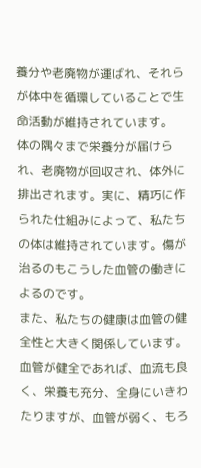養分や老廃物が運ばれ、それらが体中を循環していることで生命活動が維持されています。
体の隅々まで栄養分が届けられ、老廃物が回収され、体外に排出されます。実に、精巧に作られた仕組みによって、私たちの体は維持されています。傷が治るのもこうした血管の働きによるのです。
また、私たちの健康は血管の健全性と大きく関係しています。血管が健全であれば、血流も良く、栄養も充分、全身にいきわたりますが、血管が弱く、もろ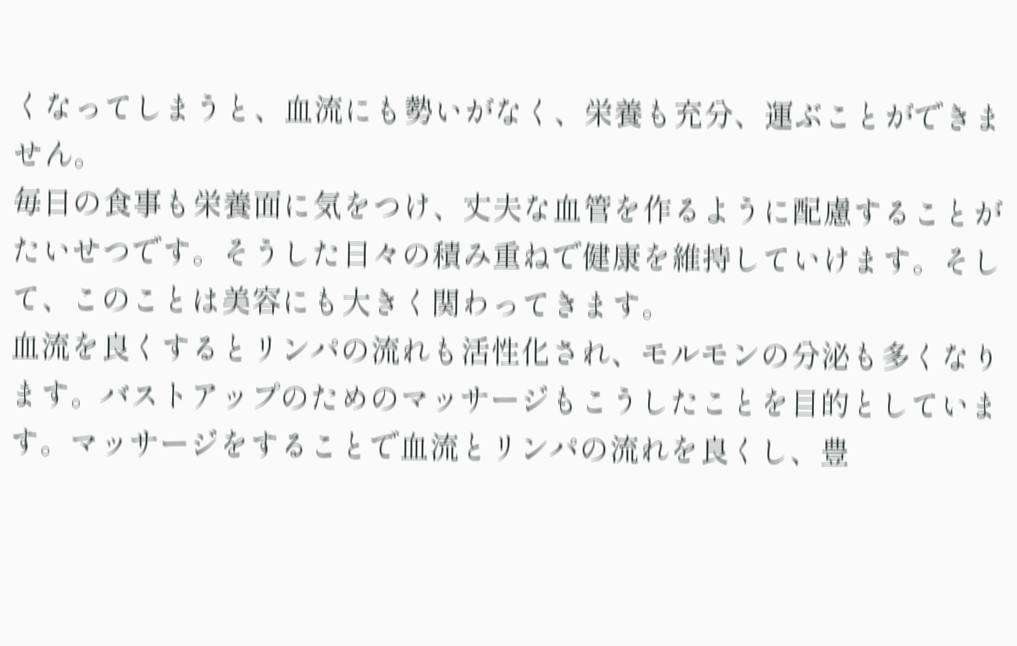くなってしまうと、血流にも勢いがなく、栄養も充分、運ぶことができません。
毎日の食事も栄養面に気をつけ、丈夫な血管を作るように配慮することがたいせつです。そうした日々の積み重ねで健康を維持していけます。そして、このことは美容にも大きく関わってきます。
血流を良くするとリンパの流れも活性化され、モルモンの分泌も多くなります。バストアップのためのマッサージもこうしたことを目的としています。マッサージをすることで血流とリンパの流れを良くし、豊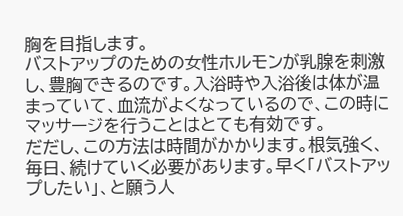胸を目指します。
バストアップのための女性ホルモンが乳腺を刺激し、豊胸できるのです。入浴時や入浴後は体が温まっていて、血流がよくなっているので、この時にマッサージを行うことはとても有効です。
だだし、この方法は時間がかかります。根気強く、毎日、続けていく必要があります。早く「バストアップしたい」、と願う人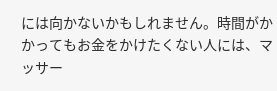には向かないかもしれません。時間がかかってもお金をかけたくない人には、マッサー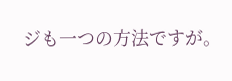ジも一つの方法ですが。